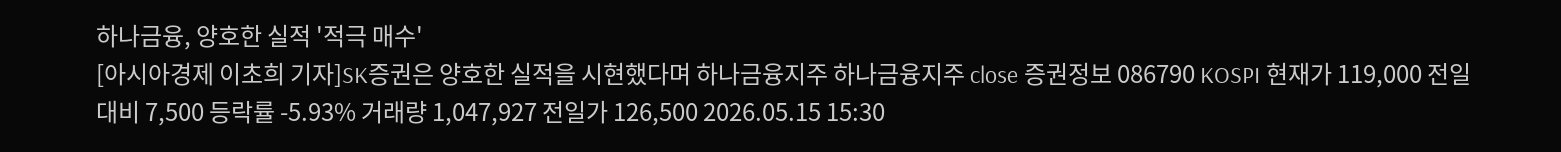하나금융, 양호한 실적 '적극 매수'
[아시아경제 이초희 기자]SK증권은 양호한 실적을 시현했다며 하나금융지주 하나금융지주 close 증권정보 086790 KOSPI 현재가 119,000 전일대비 7,500 등락률 -5.93% 거래량 1,047,927 전일가 126,500 2026.05.15 15:30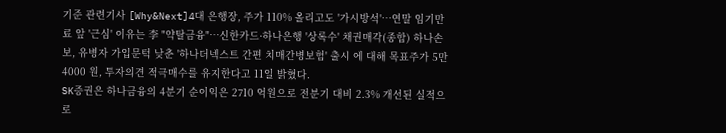기준 관련기사 [Why&Next]4대 은행장, 주가 110% 올리고도 '가시방석'…연말 임기만료 앞 '근심' 이유는 李 "약탈금융"…신한카드·하나은행 '상록수' 채권매각(종합) 하나손보, 유병자 가입문턱 낮춘 '하나더넥스트 간편 치매간병보험' 출시 에 대해 목표주가 5만4000 원, 투자의견 적극매수를 유지한다고 11일 밝혔다.
SK증권은 하나금융의 4분기 순이익은 2710 억원으로 전분기 대비 2.3% 개선된 실적으로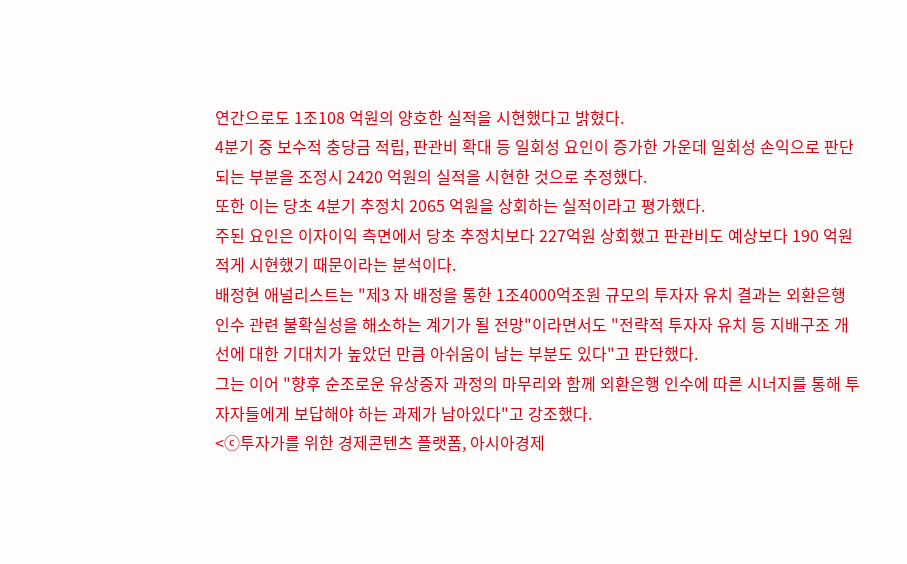연간으로도 1조108 억원의 양호한 실적을 시현했다고 밝혔다.
4분기 중 보수적 충당금 적립, 판관비 확대 등 일회성 요인이 증가한 가운데 일회성 손익으로 판단되는 부분을 조정시 2420 억원의 실적을 시현한 것으로 추정했다.
또한 이는 당초 4분기 추정치 2065 억원을 상회하는 실적이라고 평가했다.
주된 요인은 이자이익 측면에서 당초 추정치보다 227억원 상회했고 판관비도 예상보다 190 억원 적게 시현했기 때문이라는 분석이다.
배정현 애널리스트는 "제3 자 배정을 통한 1조4000억조원 규모의 투자자 유치 결과는 외환은행 인수 관련 불확실성을 해소하는 계기가 될 전망"이라면서도 "전략적 투자자 유치 등 지배구조 개선에 대한 기대치가 높았던 만큼 아쉬움이 남는 부분도 있다"고 판단했다.
그는 이어 "향후 순조로운 유상증자 과정의 마무리와 함께 외환은행 인수에 따른 시너지를 통해 투자자들에게 보답해야 하는 과제가 남아있다"고 강조했다.
<ⓒ투자가를 위한 경제콘텐츠 플랫폼, 아시아경제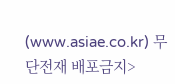(www.asiae.co.kr) 무단전재 배포금지>